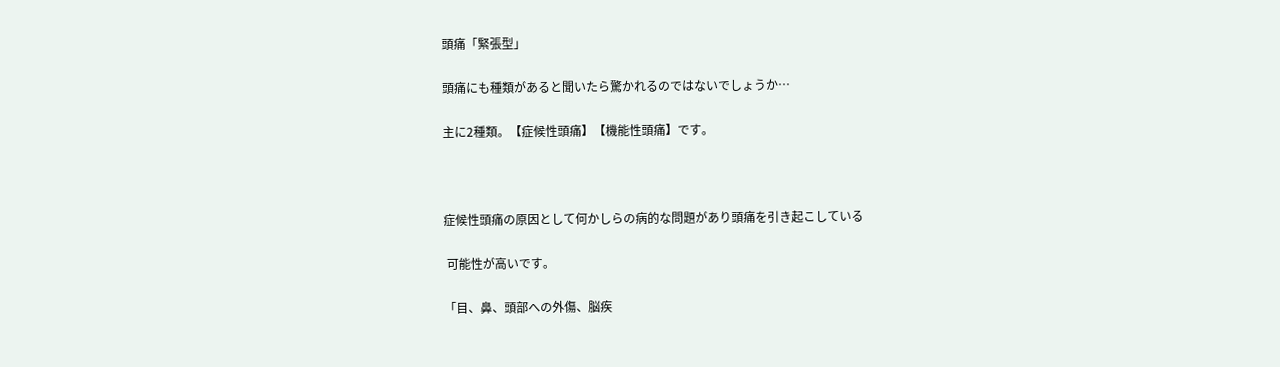頭痛「緊張型」

頭痛にも種類があると聞いたら驚かれるのではないでしょうか…

主に2種類。【症候性頭痛】【機能性頭痛】です。



症候性頭痛の原因として何かしらの病的な問題があり頭痛を引き起こしている

 可能性が高いです。

「目、鼻、頭部への外傷、脳疾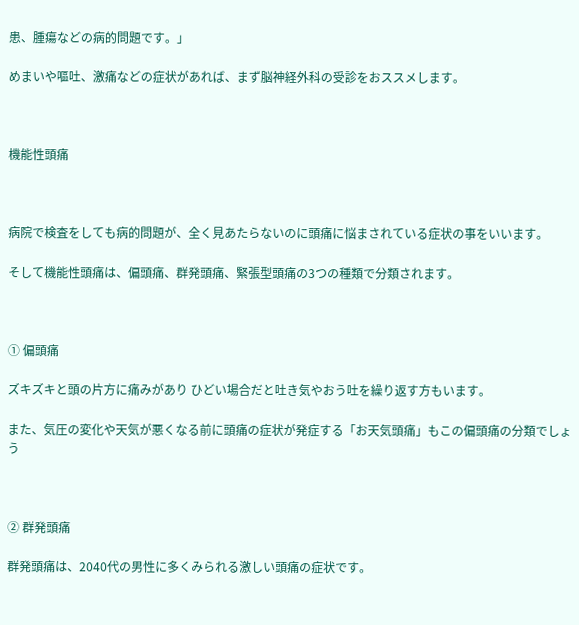患、腫瘍などの病的問題です。」

めまいや嘔吐、激痛などの症状があれば、まず脳神経外科の受診をおススメします。



機能性頭痛



病院で検査をしても病的問題が、全く見あたらないのに頭痛に悩まされている症状の事をいいます。

そして機能性頭痛は、偏頭痛、群発頭痛、緊張型頭痛の3つの種類で分類されます。



① 偏頭痛

ズキズキと頭の片方に痛みがあり ひどい場合だと吐き気やおう吐を繰り返す方もいます。

また、気圧の変化や天気が悪くなる前に頭痛の症状が発症する「お天気頭痛」もこの偏頭痛の分類でしょう



② 群発頭痛

群発頭痛は、2040代の男性に多くみられる激しい頭痛の症状です。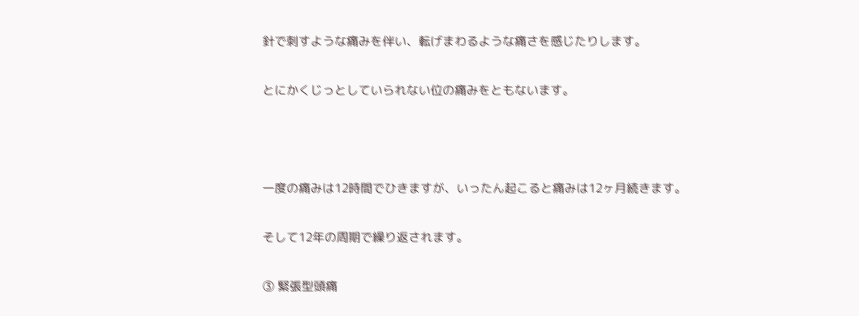針で刺すような痛みを伴い、転げまわるような痛さを感じたりします。

とにかくじっとしていられない位の痛みをともないます。



一度の痛みは12時間でひきますが、いったん起こると痛みは12ヶ月続きます。

そして12年の周期で繰り返されます。

③ 緊張型頭痛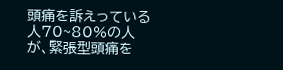頭痛を訴えっている人70~80%の人が、緊張型頭痛を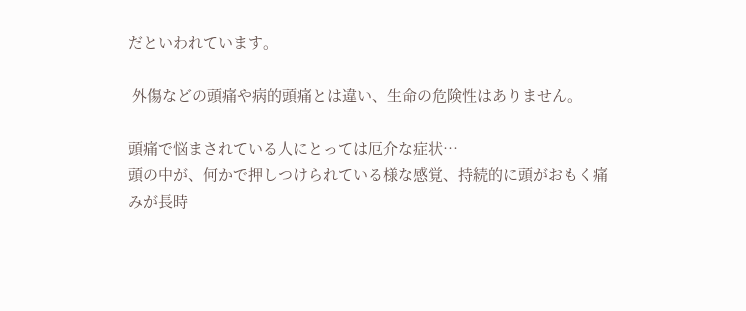だといわれています。

 外傷などの頭痛や病的頭痛とは違い、生命の危険性はありません。

頭痛で悩まされている人にとっては厄介な症状…
頭の中が、何かで押しつけられている様な感覚、持続的に頭がおもく痛みが長時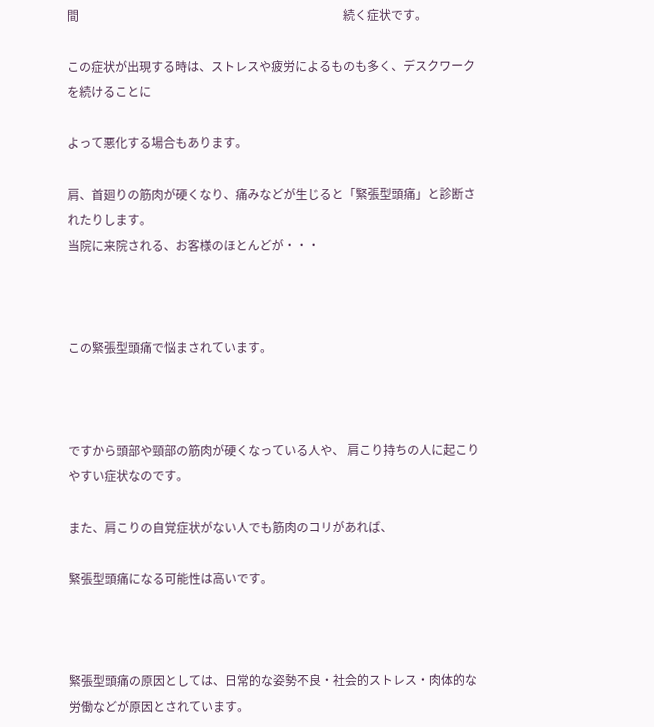間                                                                                        続く症状です。

この症状が出現する時は、ストレスや疲労によるものも多く、デスクワークを続けることに

よって悪化する場合もあります。

肩、首廻りの筋肉が硬くなり、痛みなどが生じると「緊張型頭痛」と診断されたりします。
当院に来院される、お客様のほとんどが・・・



この緊張型頭痛で悩まされています。



ですから頭部や頸部の筋肉が硬くなっている人や、 肩こり持ちの人に起こりやすい症状なのです。

また、肩こりの自覚症状がない人でも筋肉のコリがあれば、

緊張型頭痛になる可能性は高いです。



緊張型頭痛の原因としては、日常的な姿勢不良・社会的ストレス・肉体的な労働などが原因とされています。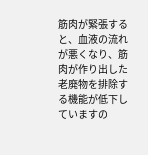筋肉が緊張すると、血液の流れが悪くなり、筋肉が作り出した老廃物を排除する機能が低下していますの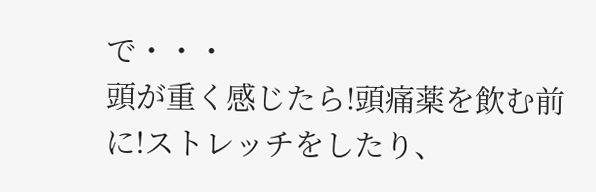で・・・                                                               頭が重く感じたら!頭痛薬を飲む前に!ストレッチをしたり、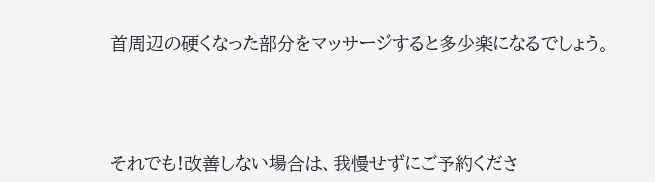首周辺の硬くなった部分をマッサージすると多少楽になるでしょう。





それでも!改善しない場合は、我慢せずにご予約くださ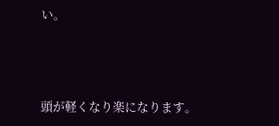い。



頭が軽くなり楽になります。